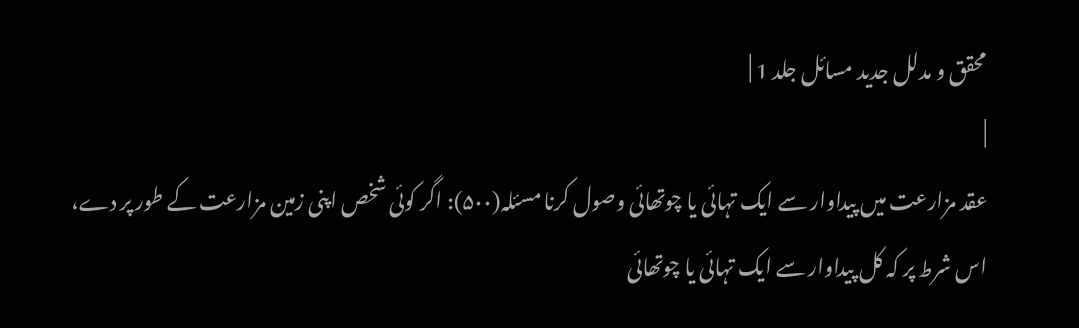محقق و مدلل جدید مسائل جلد 1 |
|
عقد مزارعت میں پیداوار سے ایک تہائی یا چوتھائی وصول کرنا مسئلہ(۵۰۰): اگر کوئی شخص اپنی زمین مزارعت کے طور پر دے، اس شرط پر کہ کل پیداوار سے ایک تہائی یا چوتھائی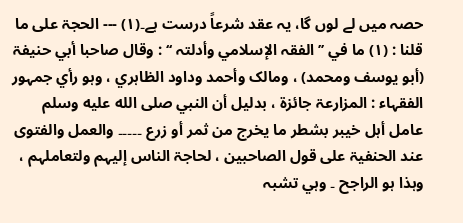حصہ میں لے لوں گا، یہ عقد شرعاً درست ہے۔(۱) --- الحجۃ علی ما قلنا : (۱) ما في ’’ الفقہ الإسلامي وأدلتہ ‘‘ : وقال صاحبا أبي حنیفۃ (أبو یوسف ومحمد) ، ومالک وأحمد وداود الظاہري ، وہو رأي جمہور الفقہاء : المزارعۃ جائزۃ ، بدلیل أن النبي صلى الله عليه وسلم عامل أہل خیبر بشطر ما یخرج من ثمر أو زرع ۔۔۔۔۔ والعمل والفتوی عند الحنفیۃ علی قول الصاحبین ، لحاجۃ الناس إلیہم ولتعاملہم ، وہذا ہو الراجح ۔ وہي تشبہ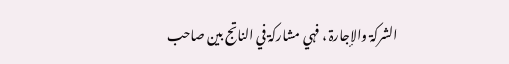الشرکۃ والإجارۃ ، فہي مشارکۃ في الناتج بین صاحب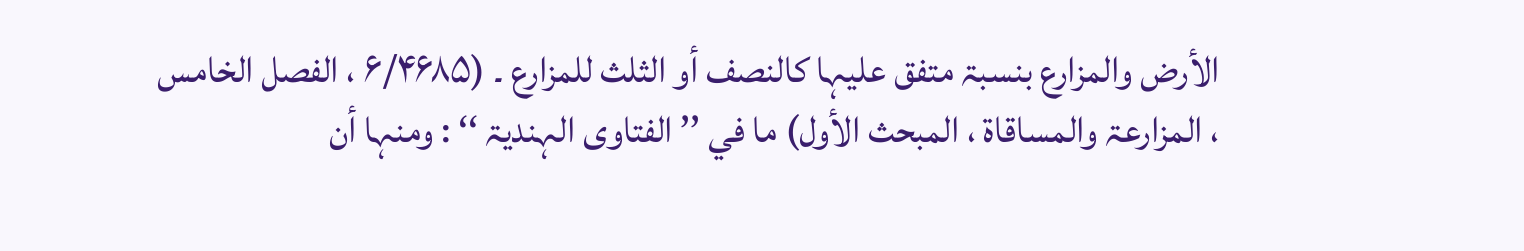الأرض والمزارع بنسبۃ متفق علیہا کالنصف أو الثلث للمزارع ۔ (۶/۴۶۸۵ ، الفصل الخامس ، المزارعۃ والمساقاۃ ، المبحث الأول) ما في ’’ الفتاوی الہندیۃ ‘‘ : ومنہا أن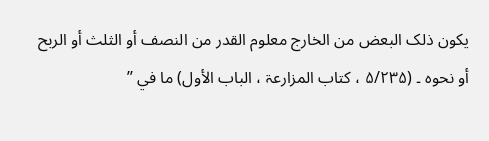یکون ذلک البعض من الخارج معلوم القدر من النصف أو الثلث أو الربح أو نحوہ ۔ (۵/۲۳۵ ، کتاب المزارعۃ ، الباب الأول) ما في ’’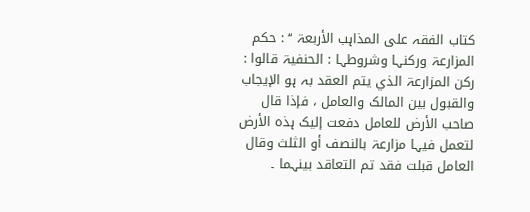کتاب الفقہ علی المذاہب الأربعۃ ‘‘ : حکم المزارعۃ ورکنہا وشروطہا : الحنفیۃ قالوا : رکن المزارعۃ الذي یتم العقد بہ ہو الإیجاب والقبول بین المالک والعامل ، فإذا قال صاحب الأرض للعامل دفعت إلیک ہذہ الأرض لتعمل فیہا مزارعۃ بالنصف أو الثلث وقال العامل قبلت فقد تم التعاقد بینہما ۔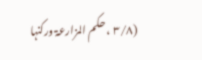(۳/۸ ، حکم المزارعۃ ورکنہا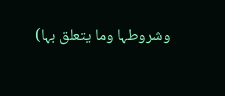وشروطہا وما یتعلق بہا)